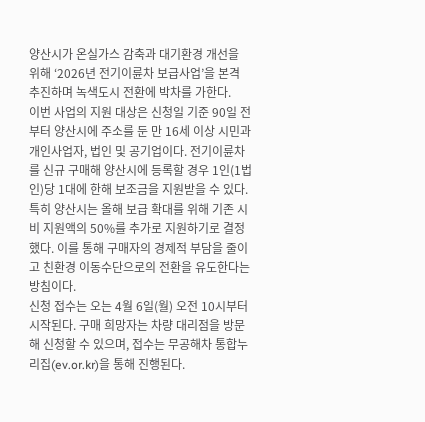양산시가 온실가스 감축과 대기환경 개선을 위해 ‘2026년 전기이륜차 보급사업’을 본격 추진하며 녹색도시 전환에 박차를 가한다.
이번 사업의 지원 대상은 신청일 기준 90일 전부터 양산시에 주소를 둔 만 16세 이상 시민과 개인사업자, 법인 및 공기업이다. 전기이륜차를 신규 구매해 양산시에 등록할 경우 1인(1법인)당 1대에 한해 보조금을 지원받을 수 있다.
특히 양산시는 올해 보급 확대를 위해 기존 시비 지원액의 50%를 추가로 지원하기로 결정했다. 이를 통해 구매자의 경제적 부담을 줄이고 친환경 이동수단으로의 전환을 유도한다는 방침이다.
신청 접수는 오는 4월 6일(월) 오전 10시부터 시작된다. 구매 희망자는 차량 대리점을 방문해 신청할 수 있으며, 접수는 무공해차 통합누리집(ev.or.kr)을 통해 진행된다.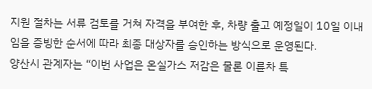지원 절차는 서류 검토를 거쳐 자격을 부여한 후, 차량 출고 예정일이 10일 이내임을 증빙한 순서에 따라 최종 대상자를 승인하는 방식으로 운영된다.
양산시 관계자는 “이번 사업은 온실가스 저감은 물론 이륜차 특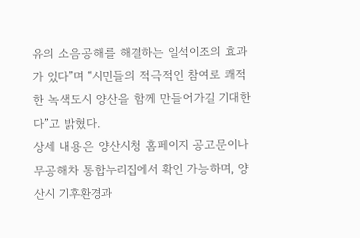유의 소음공해를 해결하는 일석이조의 효과가 있다”며 “시민들의 적극적인 참여로 쾌적한 녹색도시 양산을 함께 만들어가길 기대한다”고 밝혔다.
상세 내용은 양산시청 홈페이지 공고문이나 무공해차 통합누리집에서 확인 가능하며, 양산시 기후환경과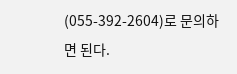(055-392-2604)로 문의하면 된다.